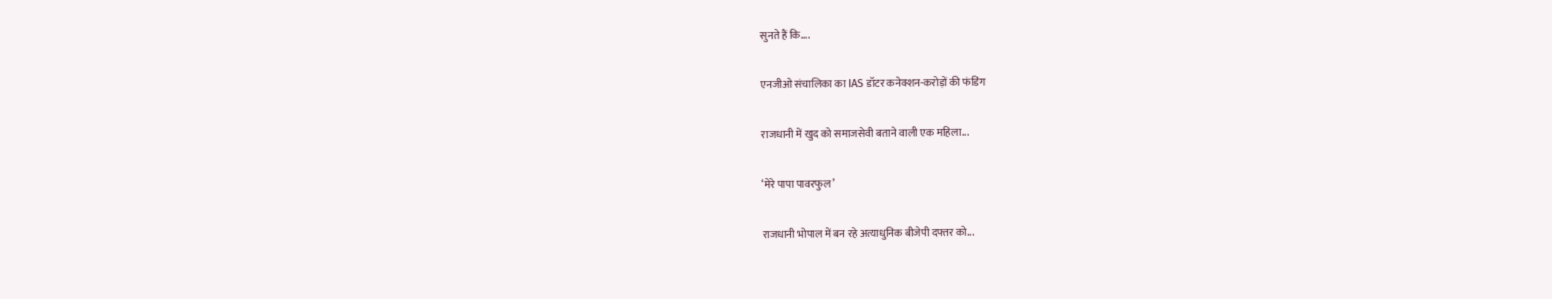सुनते हैं कि....

एनजीओ संचालिका का IAS डॉटर कनेक्शन-करोड़ों की फंडिंग

राजधानी में खुद को समाजसेवी बताने वाली एक महिला...

‘मेरे पापा पावरफुल’

राजधानी भोपाल में बन रहे अत्याधुनिक बीजेपी दफ्तर को...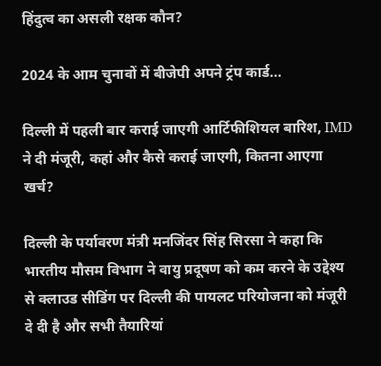हिंदुत्व का असली रक्षक कौन?

2024 के आम चुनावों में बीजेपी अपने ट्रंप कार्ड...

दिल्ली में पहली बार कराई जाएगी आर्टिफीशियल बारिश, IMD ने दी मंजूरी, कहां और कैसे कराई जाएगी, कितना आएगा खर्च?

दिल्ली के पर्यावरण मंत्री मनजिंदर सिंह सिरसा ने कहा कि भारतीय मौसम विभाग ने वायु प्रदूषण को कम करने के उद्देश्य से क्लाउड सीडिंग पर दिल्ली की पायलट परियोजना को मंजूरी दे दी है और सभी तैयारियां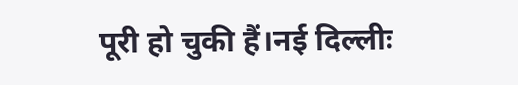पूरी हो चुकी हैं।नई दिल्लीः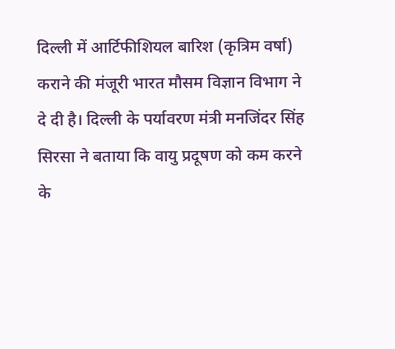दिल्ली में आर्टिफीशियल बारिश (कृत्रिम वर्षा) कराने की मंजूरी भारत मौसम विज्ञान विभाग ने दे दी है। दिल्ली के पर्यावरण मंत्री मनजिंदर सिंह सिरसा ने बताया कि वायु प्रदूषण को कम करने के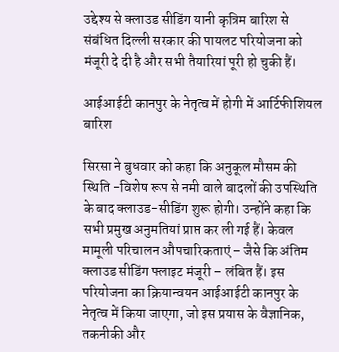उद्देश्य से क्लाउड सीडिंग यानी कृत्रिम बारिश से संबंधित दिल्ली सरकार की पायलट परियोजना को मंजूरी दे दी है और सभी तैयारियां पूरी हो चुकी हैं।

आईआईटी कानपुर के नेतृत्व में होगी में आर्टिफीशियल बारिश

सिरसा ने बुधवार को कहा कि अनुकूल मौसम की स्थिति -विशेष रूप से नमी वाले बादलों की उपस्थिति के बाद क्लाउड-सीडिंग शुरू होगी। उन्होंने कहा कि सभी प्रमुख अनुमतियां प्राप्त कर ली गई हैं। केवल मामूली परिचालन औपचारिकताएं – जैसे कि अंतिम क्लाउड सीडिंग फ्लाइट मंजूरी – लंबित हैं। इस परियोजना का क्रियान्वयन आईआईटी कानपुर के नेतृत्व में किया जाएगा, जो इस प्रयास के वैज्ञानिक, तकनीकी और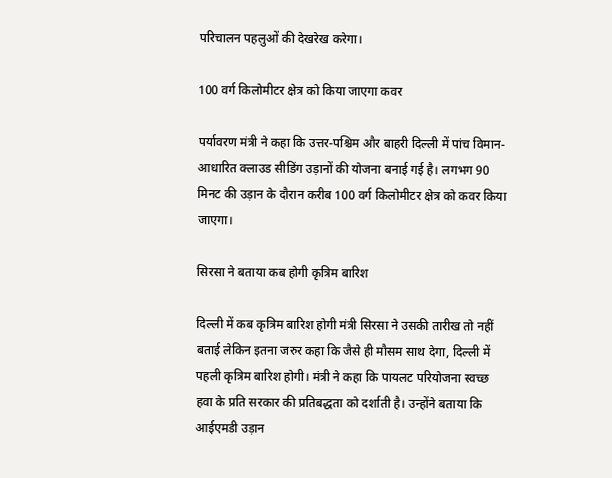परिचालन पहलुओं की देखरेख करेगा।

100 वर्ग किलोमीटर क्षेत्र को किया जाएगा कवर

पर्यावरण मंत्री ने कहा कि उत्तर-पश्चिम और बाहरी दिल्ली में पांच विमान-आधारित क्लाउड सीडिंग उड़ानों की योजना बनाई गई है। लगभग 90 मिनट की उड़ान के दौरान करीब 100 वर्ग किलोमीटर क्षेत्र को कवर किया जाएगा।

सिरसा ने बताया कब होगी कृत्रिम बारिश

दिल्ली में कब कृत्रिम बारिश होगी मंत्री सिरसा ने उसकी तारीख तो नहीं बताई लेकिन इतना जरुर कहा कि जैसे ही मौसम साथ देगा, दिल्ली में पहली कृत्रिम बारिश होगी। मंत्री ने कहा कि पायलट परियोजना स्वच्छ हवा के प्रति सरकार की प्रतिबद्धता को दर्शाती है। उन्होंने बताया कि आईएमडी उड़ान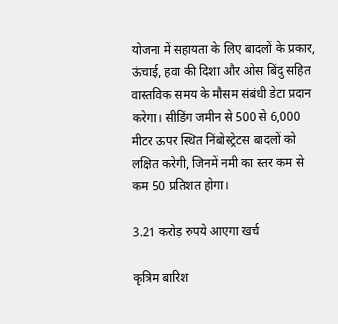योजना में सहायता के लिए बादलों के प्रकार, ऊंचाई, हवा की दिशा और ओस बिंदु सहित वास्तविक समय के मौसम संबंधी डेटा प्रदान करेगा। सीडिंग जमीन से 500 से 6,000 मीटर ऊपर स्थित निंबोस्ट्रेटस बादलों को लक्षित करेगी, जिनमें नमी का स्तर कम से कम 50 प्रतिशत होगा।

3.21 करोड़ रुपये आएगा खर्च

कृत्रिम बारिश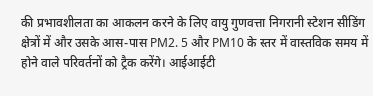की प्रभावशीलता का आकलन करने के लिए वायु गुणवत्ता निगरानी स्टेशन सीडिंग क्षेत्रों में और उसके आस-पास PM2. 5 और PM10 के स्तर में वास्तविक समय में होने वाले परिवर्तनों को ट्रैक करेंगे। आईआईटी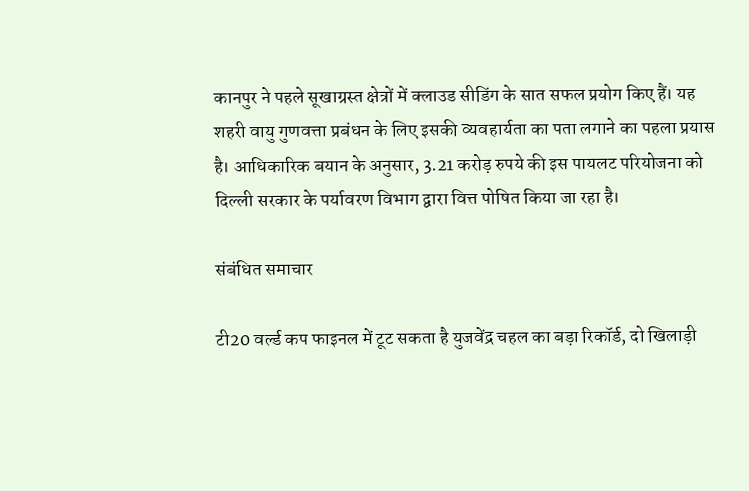कानपुर ने पहले सूखाग्रस्त क्षेत्रों में क्लाउड सीडिंग के सात सफल प्रयोग किए हैं। यह शहरी वायु गुणवत्ता प्रबंधन के लिए इसकी व्यवहार्यता का पता लगाने का पहला प्रयास है। आधिकारिक बयान के अनुसार, 3.21 करोड़ रुपये की इस पायलट परियोजना को दिल्ली सरकार के पर्यावरण विभाग द्वारा वित्त पोषित किया जा रहा है।

संबंधित समाचार

टी20 वर्ल्ड कप फाइनल में टूट सकता है युजवेंद्र चहल का बड़ा रिकॉर्ड, दो खिलाड़ी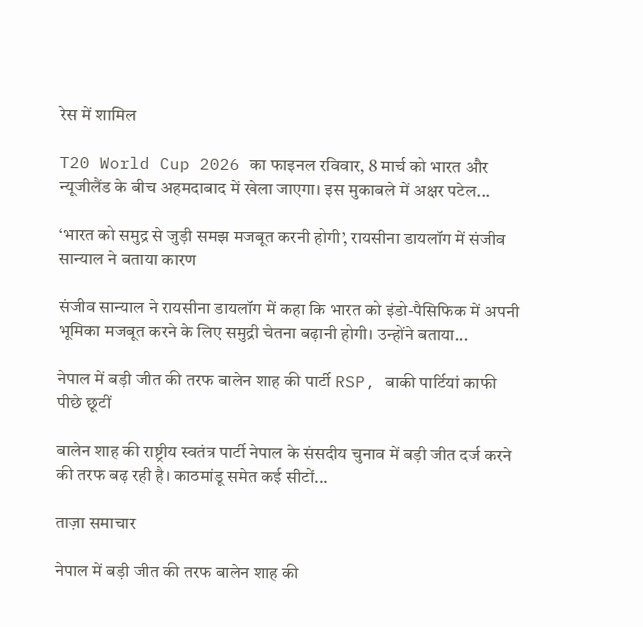रेस में शामिल

T20 World Cup 2026 का फाइनल रविवार, 8 मार्च को भारत और न्यूजीलैंड के बीच अहमदाबाद में खेला जाएगा। इस मुकाबले में अक्षर पटेल...

‘भारत को समुद्र से जुड़ी समझ मजबूत करनी होगी’, रायसीना डायलॉग में संजीव सान्याल ने बताया कारण

संजीव सान्याल ने रायसीना डायलॉग में कहा कि भारत को इंडो-पैसिफिक में अपनी भूमिका मजबूत करने के लिए समुद्री चेतना बढ़ानी होगी। उन्होंने बताया...

नेपाल में बड़ी जीत की तरफ बालेन शाह की पार्टी RSP, बाकी पार्टियां काफी पीछे छूटीं

बालेन शाह की राष्ट्रीय स्वतंत्र पार्टी नेपाल के संसदीय चुनाव में बड़ी जीत दर्ज करने की तरफ बढ़ रही है। काठमांडू समेत कई सीटों...

ताज़ा समाचार

नेपाल में बड़ी जीत की तरफ बालेन शाह की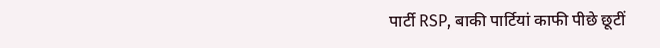पार्टी RSP, बाकी पार्टियां काफी पीछे छूटीं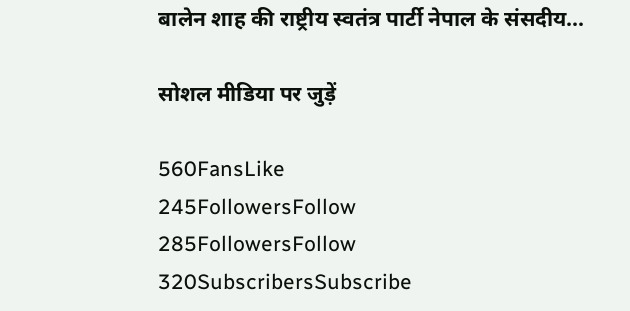बालेन शाह की राष्ट्रीय स्वतंत्र पार्टी नेपाल के संसदीय...

सोशल मीडिया पर जुड़ें

560FansLike
245FollowersFollow
285FollowersFollow
320SubscribersSubscribe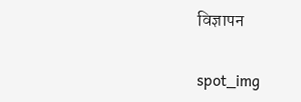विज्ञापन

spot_img